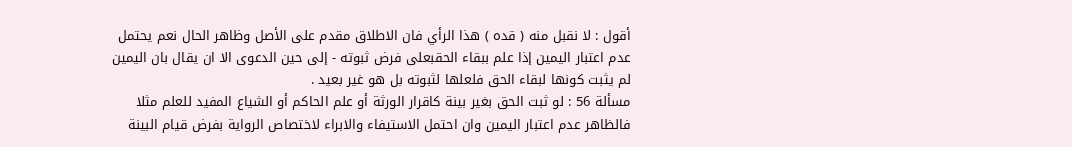أقول : لا نقبل منه ( قده ) هذا الرأي فان الاطلاق مقدم على الأصل وظاهر الحال نعم يحتمل عدم اعتبار اليمين إذا علم ببقاء الحقبعلى فرض ثبوته - إلى حين الدعوى الا ان يقال بان اليمين لم يثبت كونها لبقاء الحق فلعلها لثبوته بل هو غير بعيد .
مسألة 56 : لو ثبت الحق بغير بينة كاقرار الورثة أو علم الحاكم أو الشياع المفيد للعلم مثلا فالظاهر عدم اعتبار اليمين وان احتمل الاستيفاء والابراء لاختصاص الرواية بفرض قيام البينة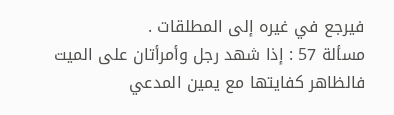فيرجع في غيره إلى المطلقات .
مسألة 57 : إذا شهد رجل وأمرأتان على الميت فالظاهر كفايتها مع يمين المدعي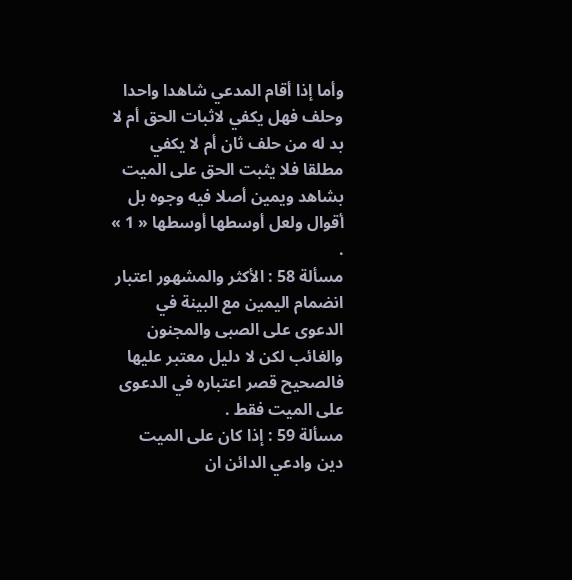وأما إذا أقام المدعي شاهدا واحدا وحلف فهل يكفي لاثبات الحق أم لا بد له من حلف ثان أم لا يكفي مطلقا فلا يثبت الحق على الميت بشاهد ويمين أصلا فيه وجوه بل أقوال ولعل أوسطها أوسطها « 1 » .
مسألة 58 : الأكثر والمشهور اعتبار انضمام اليمين مع البينة في الدعوى على الصبى والمجنون والغائب لكن لا دليل معتبر عليها فالصحيح قصر اعتباره في الدعوى على الميت فقط .
مسألة 59 : إذا كان على الميت دين وادعي الدائن ان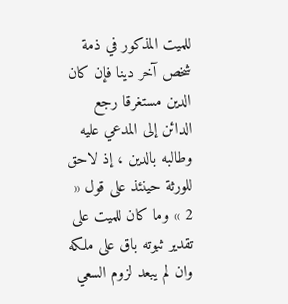للميت المذكور في ذمة شخص آخر دينا فإن كان الدين مستغرقا رجع الدائن إلى المدعي عليه وطالبه بالدين ، إذ لاحق للورثة حينئذ على قول « 2 » وما كان للميت على تقدير ثبوته باق على ملكه وان لم يبعد لزوم السعي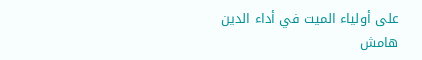على أولياء الميت في أداء الدين
هامش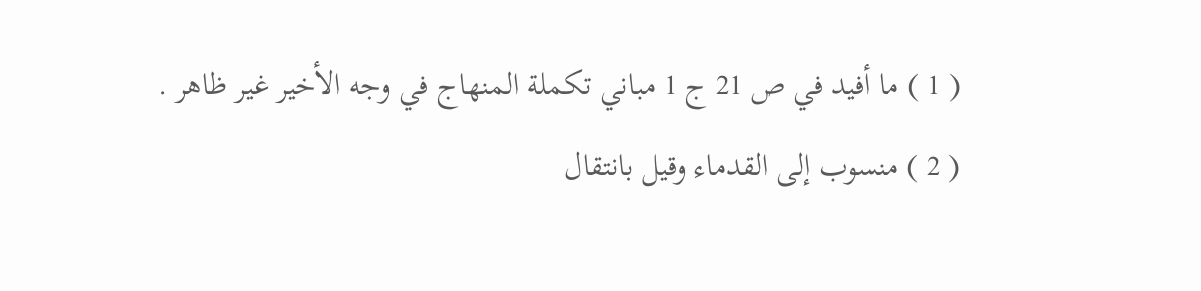( 1 ) ما أفيد في ص 21 ج 1 مباني تكملة المنهاج في وجه الأخير غير ظاهر .
( 2 ) منسوب إلى القدماء وقيل بانتقال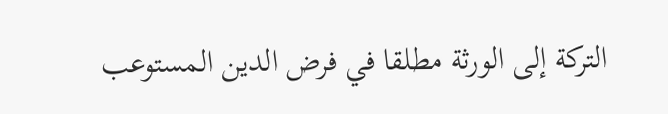التركة إلى الورثة مطلقا في فرض الدين المستوعب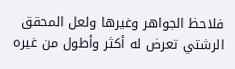فلاحظ الجواهر وغيرها ولعل المحقق الرشتي تعرض له أكثر وأطول من غيره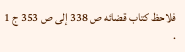فلاحظ كتاب قضائه ص 338 إلى ص 353 ج 1 .